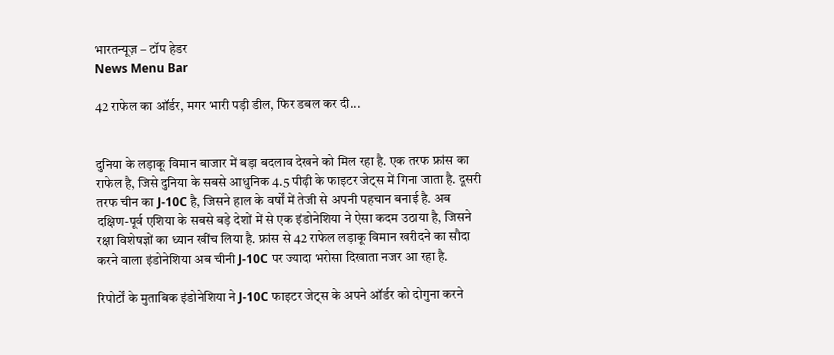भारतन्यूज़ – टॉप हेडर
News Menu Bar

42 राफेल का ऑर्डर, मगर भारी पड़ी डील, फिर डबल कर दी...


दुनिया के लड़ाकू विमान बाजार में बड़ा बदलाव देखने को मिल रहा है. एक तरफ फ्रांस का राफेल है, जिसे दुनिया के सबसे आधुनिक 4.5 पीढ़ी के फाइटर जेट्स में गिना जाता है. दूसरी तरफ चीन का J-10C है, जिसने हाल के वर्षों में तेजी से अपनी पहचान बनाई है. अब दक्षिण-पूर्व एशिया के सबसे बड़े देशों में से एक इंडोनेशिया ने ऐसा कदम उठाया है, जिसने रक्षा विशेषज्ञों का ध्यान खींच लिया है. फ्रांस से 42 राफेल लड़ाकू विमान खरीदने का सौदा करने वाला इंडोनेशिया अब चीनी J-10C पर ज्यादा भरोसा दिखाता नजर आ रहा है.

रिपोर्टों के मुताबिक इंडोनेशिया ने J-10C फाइटर जेट्स के अपने ऑर्डर को दोगुना करने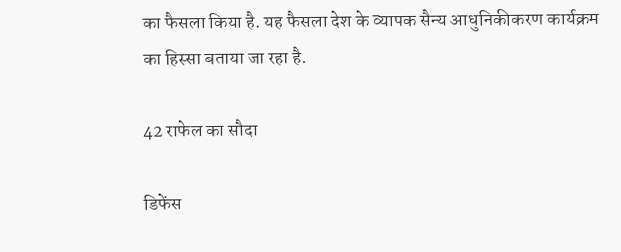का फैसला किया है. यह फैसला देश के व्यापक सैन्य आधुनिकीकरण कार्यक्रम का हिस्सा बताया जा रहा है.

42 राफेल का सौदा

डिफेंस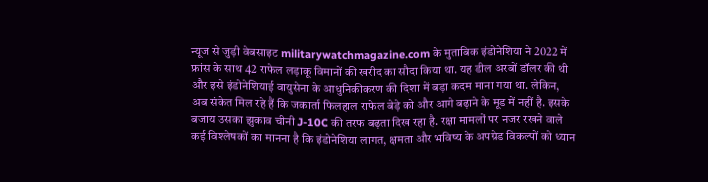न्यूज से जुड़ी वेबसाइट militarywatchmagazine.com के मुताबिक इंडोनेशिया ने 2022 में फ्रांस के साथ 42 राफेल लड़ाकू विमानों की खरीद का सौदा किया था. यह डील अरबों डॉलर की थी और इसे इंडोनेशियाई वायुसेना के आधुनिकीकरण की दिशा में बड़ा कदम माना गया था. लेकिन, अब संकेत मिल रहे हैं कि जकार्ता फिलहाल राफेल बेड़े को और आगे बढ़ाने के मूड में नहीं है. इसके बजाय उसका झुकाव चीनी J-10C की तरफ बढ़ता दिख रहा है. रक्षा मामलों पर नजर रखने वाले कई विश्लेषकों का मानना है कि इंडोनेशिया लागत, क्षमता और भविष्य के अपग्रेड विकल्पों को ध्यान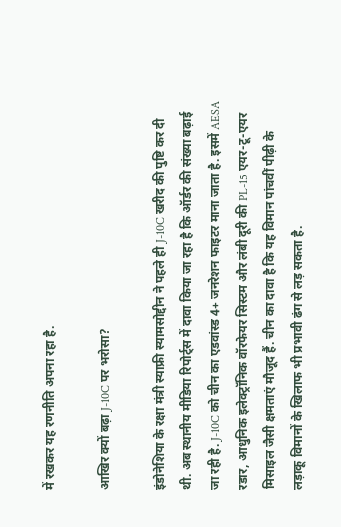में रखकर यह रणनीति अपना रहा है.

आखिर क्यों बढ़ा J-10C पर भरोसा?

इंडोनेशिया के रक्षा मंत्री स्याफ्री स्यामसोद्दीन ने पहले ही J-10C खरीद की पुष्टि कर दी थी. अब स्थानीय मीडिया रिपोर्ट्स में दावा किया जा रहा है कि ऑर्डर की संख्या बढ़ाई जा रही है. J-10C को चीन का एडवांस्ड 4+ जनरेशन फाइटर माना जाता है. इसमें AESA रडार, आधुनिक इलेक्ट्रॉनिक वॉरफेयर सिस्टम और लंबी दूरी की PL-15 एयर-टू-एयर मिसाइल जैसी क्षमताएं मौजूद हैं. चीन का दावा है कि यह विमान पांचवीं पीढ़ी के लड़ाकू विमानों के खिलाफ भी प्रभावी ढंग से लड़ सकता है.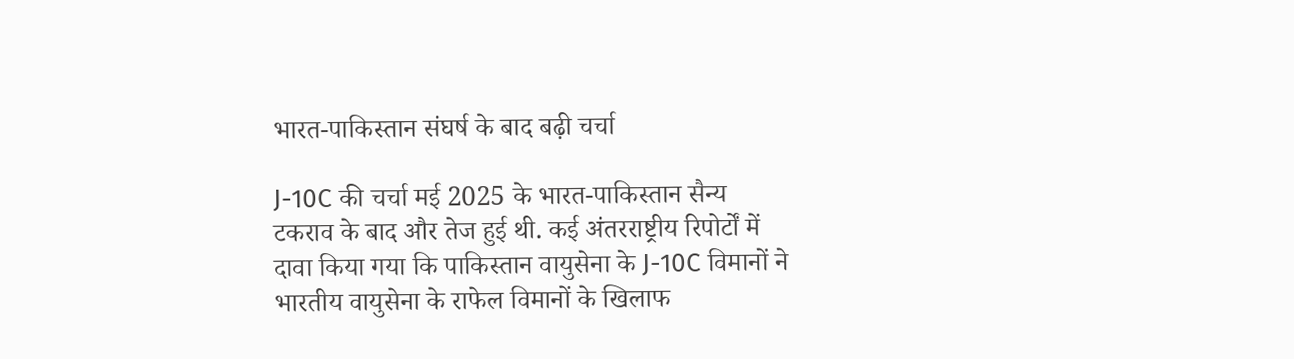भारत-पाकिस्तान संघर्ष के बाद बढ़ी चर्चा

J-10C की चर्चा मई 2025 के भारत-पाकिस्तान सैन्य टकराव के बाद और तेज हुई थी. कई अंतरराष्ट्रीय रिपोर्टों में दावा किया गया कि पाकिस्तान वायुसेना के J-10C विमानों ने भारतीय वायुसेना के राफेल विमानों के खिलाफ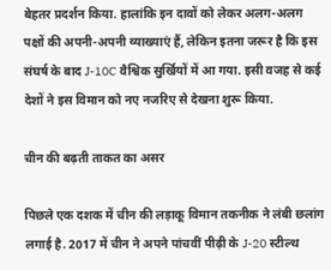बेहतर प्रदर्शन किया. हालांकि इन दावों को लेकर अलग-अलग पक्षों की अपनी-अपनी व्याख्याएं हैं, लेकिन इतना जरूर है कि इस संघर्ष के बाद J-10C वैश्विक सुर्खियों में आ गया. इसी वजह से कई देशों ने इस विमान को नए नजरिए से देखना शुरू किया.

चीन की बढ़ती ताकत का असर

पिछले एक दशक में चीन की लड़ाकू विमान तकनीक ने लंबी छलांग लगाई है. 2017 में चीन ने अपने पांचवीं पीढ़ी के J-20 स्टील्थ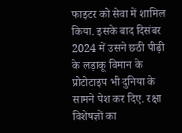फाइटर को सेवा में शामिल किया. इसके बाद दिसंबर 2024 में उसने छठी पीढ़ी के लड़ाकू विमान के प्रोटोटाइप भी दुनिया के सामने पेश कर दिए. रक्षा विशेषज्ञों का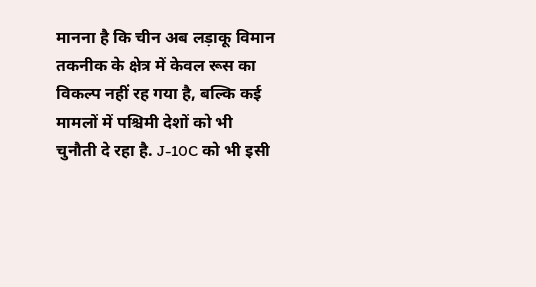मानना है कि चीन अब लड़ाकू विमान तकनीक के क्षेत्र में केवल रूस का विकल्प नहीं रह गया है, बल्कि कई मामलों में पश्चिमी देशों को भी चुनौती दे रहा है. J-10C को भी इसी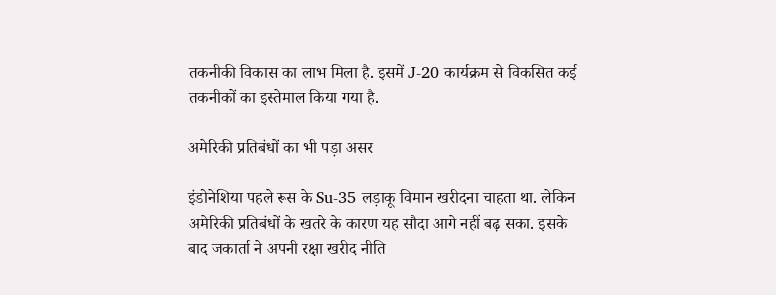तकनीकी विकास का लाभ मिला है. इसमें J-20 कार्यक्रम से विकसित कई तकनीकों का इस्तेमाल किया गया है.

अमेरिकी प्रतिबंधों का भी पड़ा असर

इंडोनेशिया पहले रूस के Su-35 लड़ाकू विमान खरीदना चाहता था. लेकिन अमेरिकी प्रतिबंधों के खतरे के कारण यह सौदा आगे नहीं बढ़ सका. इसके बाद जकार्ता ने अपनी रक्षा खरीद नीति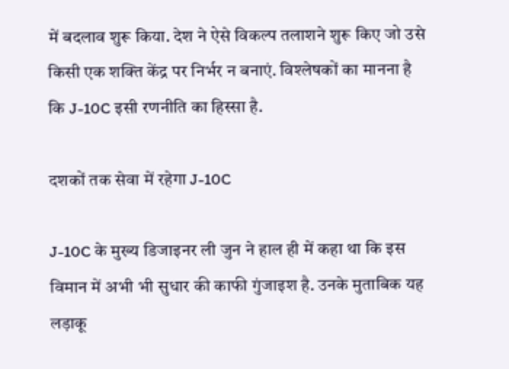में बदलाव शुरू किया. देश ने ऐसे विकल्प तलाशने शुरू किए जो उसे किसी एक शक्ति केंद्र पर निर्भर न बनाएं. विश्लेषकों का मानना है कि J-10C इसी रणनीति का हिस्सा है.

दशकों तक सेवा में रहेगा J-10C

J-10C के मुख्य डिजाइनर ली जुन ने हाल ही में कहा था कि इस विमान में अभी भी सुधार की काफी गुंजाइश है. उनके मुताबिक यह लड़ाकू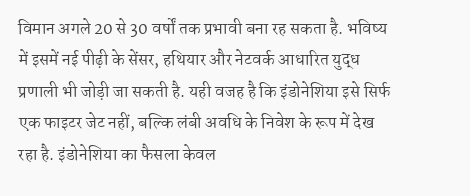विमान अगले 20 से 30 वर्षों तक प्रभावी बना रह सकता है. भविष्य में इसमें नई पीढ़ी के सेंसर, हथियार और नेटवर्क आधारित युद्ध प्रणाली भी जोड़ी जा सकती है. यही वजह है कि इंडोनेशिया इसे सिर्फ एक फाइटर जेट नहीं, बल्कि लंबी अवधि के निवेश के रूप में देख रहा है. इंडोनेशिया का फैसला केवल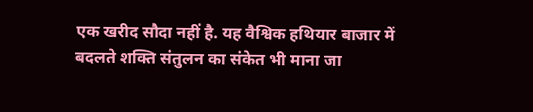एक खरीद सौदा नहीं है. यह वैश्विक हथियार बाजार में बदलते शक्ति संतुलन का संकेत भी माना जा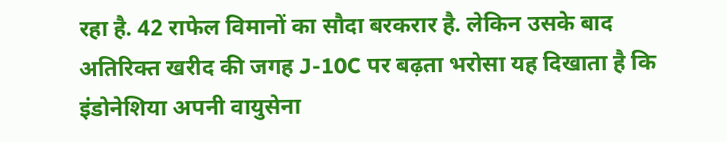रहा है. 42 राफेल विमानों का सौदा बरकरार है. लेकिन उसके बाद अतिरिक्त खरीद की जगह J-10C पर बढ़ता भरोसा यह दिखाता है कि इंडोनेशिया अपनी वायुसेना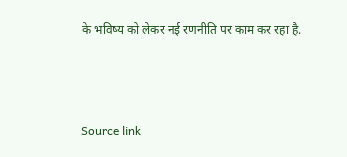के भविष्य को लेकर नई रणनीति पर काम कर रहा है.



Source link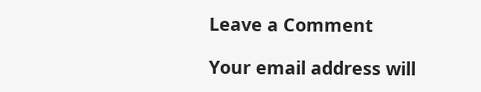Leave a Comment

Your email address will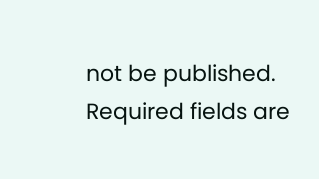not be published. Required fields are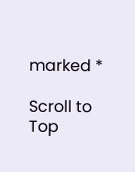marked *

Scroll to Top